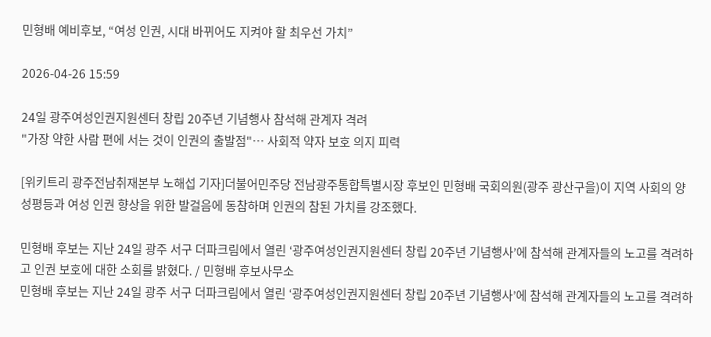민형배 예비후보, “여성 인권, 시대 바뀌어도 지켜야 할 최우선 가치”

2026-04-26 15:59

24일 광주여성인권지원센터 창립 20주년 기념행사 참석해 관계자 격려
"가장 약한 사람 편에 서는 것이 인권의 출발점"… 사회적 약자 보호 의지 피력

[위키트리 광주전남취재본부 노해섭 기자]더불어민주당 전남광주통합특별시장 후보인 민형배 국회의원(광주 광산구을)이 지역 사회의 양성평등과 여성 인권 향상을 위한 발걸음에 동참하며 인권의 참된 가치를 강조했다.

민형배 후보는 지난 24일 광주 서구 더파크림에서 열린 ‘광주여성인권지원센터 창립 20주년 기념행사’에 참석해 관계자들의 노고를 격려하고 인권 보호에 대한 소회를 밝혔다. / 민형배 후보사무소
민형배 후보는 지난 24일 광주 서구 더파크림에서 열린 ‘광주여성인권지원센터 창립 20주년 기념행사’에 참석해 관계자들의 노고를 격려하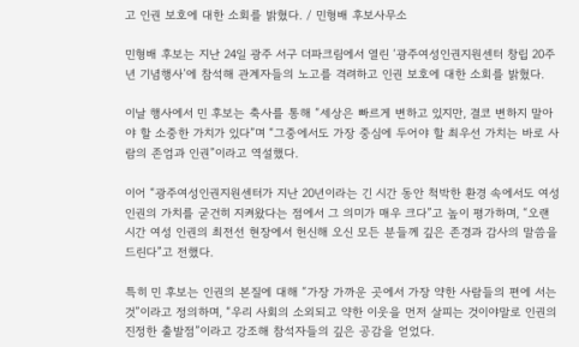고 인권 보호에 대한 소회를 밝혔다. / 민형배 후보사무소

민형배 후보는 지난 24일 광주 서구 더파크림에서 열린 ‘광주여성인권지원센터 창립 20주년 기념행사’에 참석해 관계자들의 노고를 격려하고 인권 보호에 대한 소회를 밝혔다.

이날 행사에서 민 후보는 축사를 통해 “세상은 빠르게 변하고 있지만, 결코 변하지 말아야 할 소중한 가치가 있다”며 “그중에서도 가장 중심에 두어야 할 최우선 가치는 바로 사람의 존엄과 인권”이라고 역설했다.

이어 “광주여성인권지원센터가 지난 20년이라는 긴 시간 동안 척박한 환경 속에서도 여성 인권의 가치를 굳건히 지켜왔다는 점에서 그 의미가 매우 크다”고 높이 평가하며, “오랜 시간 여성 인권의 최전선 현장에서 헌신해 오신 모든 분들께 깊은 존경과 감사의 말씀을 드린다”고 전했다.

특히 민 후보는 인권의 본질에 대해 “가장 가까운 곳에서 가장 약한 사람들의 편에 서는 것”이라고 정의하며, “우리 사회의 소외되고 약한 이웃을 먼저 살피는 것이야말로 인권의 진정한 출발점”이라고 강조해 참석자들의 깊은 공감을 얻었다.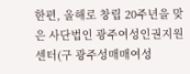한편, 올해로 창립 20주년을 맞은 사단법인 광주여성인권지원센터(구 광주성매매여성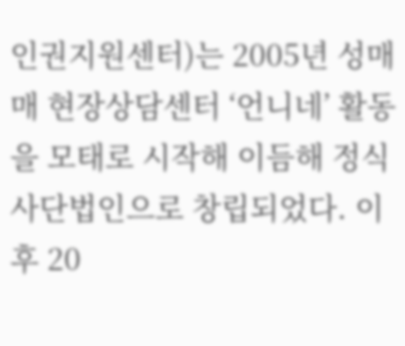인권지원센터)는 2005년 성매매 현장상담센터 ‘언니네’ 활동을 모태로 시작해 이듬해 정식 사단법인으로 창립되었다. 이후 20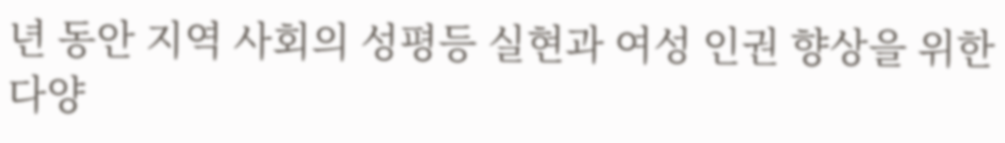년 동안 지역 사회의 성평등 실현과 여성 인권 향상을 위한 다양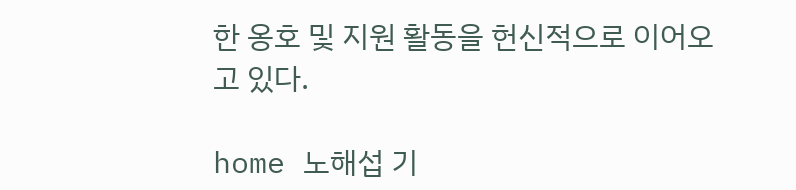한 옹호 및 지원 활동을 헌신적으로 이어오고 있다.

home 노해섭 기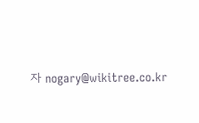자 nogary@wikitree.co.kr